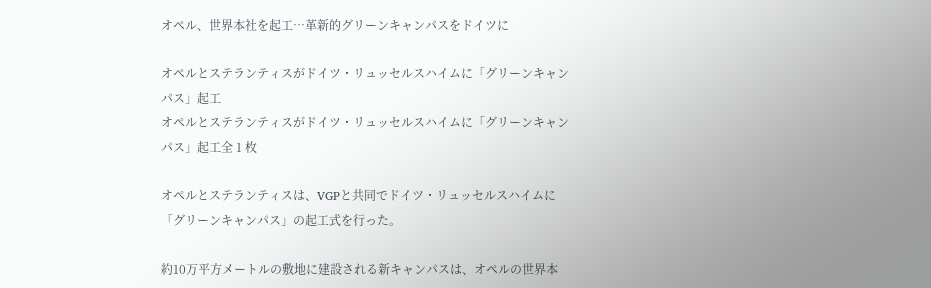オペル、世界本社を起工…革新的グリーンキャンパスをドイツに

オペルとステランティスがドイツ・リュッセルスハイムに「グリーンキャンパス」起工
オペルとステランティスがドイツ・リュッセルスハイムに「グリーンキャンパス」起工全 1 枚

オペルとステランティスは、VGPと共同でドイツ・リュッセルスハイムに「グリーンキャンパス」の起工式を行った。

約10万平方メートルの敷地に建設される新キャンパスは、オペルの世界本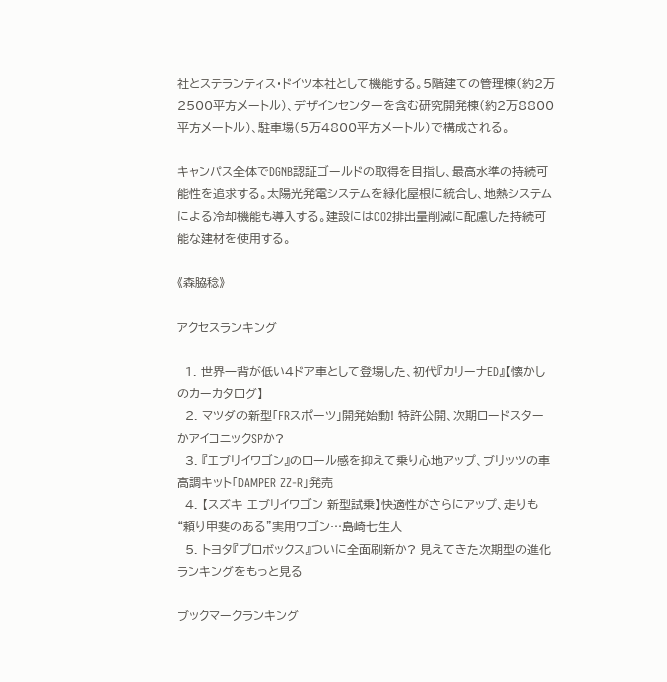社とステランティス・ドイツ本社として機能する。5階建ての管理棟(約2万2500平方メートル)、デザインセンターを含む研究開発棟(約2万8800平方メートル)、駐車場(5万4800平方メートル)で構成される。

キャンパス全体でDGNB認証ゴールドの取得を目指し、最高水準の持続可能性を追求する。太陽光発電システムを緑化屋根に統合し、地熱システムによる冷却機能も導入する。建設にはCO2排出量削減に配慮した持続可能な建材を使用する。

《森脇稔》

アクセスランキング

  1. 世界一背が低い4ドア車として登場した、初代『カリーナED』【懐かしのカーカタログ】
  2. マツダの新型「FRスポーツ」開発始動! 特許公開、次期ロードスターかアイコニックSPか?
  3. 『エブリイワゴン』のロール感を抑えて乗り心地アップ、ブリッツの車高調キット「DAMPER ZZ-R」発売
  4. 【スズキ エブリイワゴン 新型試乗】快適性がさらにアップ、走りも“頼り甲斐のある”実用ワゴン…島崎七生人
  5. トヨタ『プロボックス』ついに全面刷新か? 見えてきた次期型の進化
ランキングをもっと見る

ブックマークランキング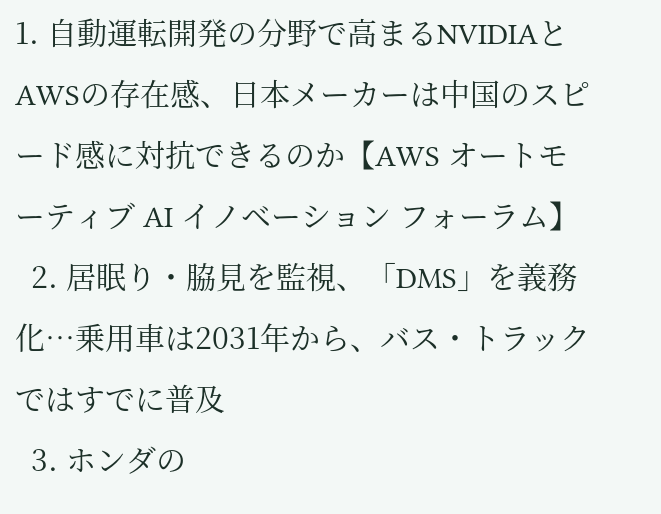1. 自動運転開発の分野で高まるNVIDIAとAWSの存在感、日本メーカーは中国のスピード感に対抗できるのか【AWS オートモーティブ AI イノベーション フォーラム】
  2. 居眠り・脇見を監視、「DMS」を義務化…乗用車は2031年から、バス・トラックではすでに普及
  3. ホンダの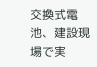交換式電池、建設現場で実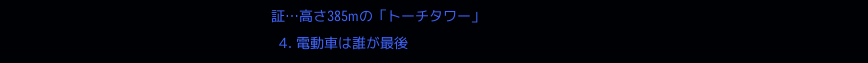証…高さ385mの「トーチタワー」
  4. 電動車は誰が最後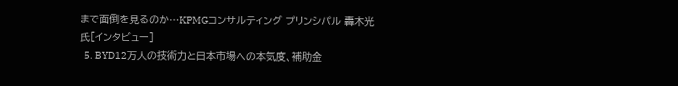まで面倒を見るのか…KPMGコンサルティング プリンシパル 轟木光 氏[インタビュー]
  5. BYD12万人の技術力と日本市場への本気度、補助金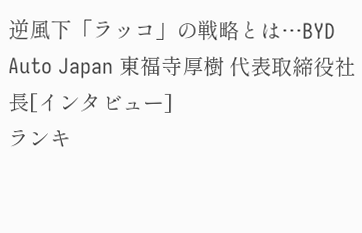逆風下「ラッコ」の戦略とは…BYD Auto Japan 東福寺厚樹 代表取締役社長[インタビュー]
ランキ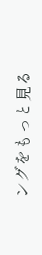ングをもっと見る